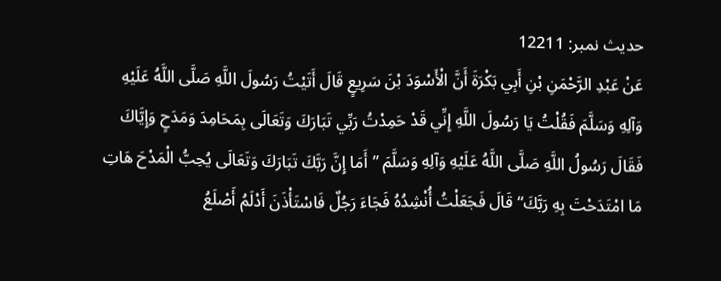حدیث نمبر: 12211
عَنْ عَبْدِ الرَّحْمَنِ بْنِ أَبِي بَكْرَةَ أَنَّ الْأَسْوَدَ بْنَ سَرِيعٍ قَالَ أَتَيْتُ رَسُولَ اللَّهِ صَلَّى اللَّهُ عَلَيْهِ وَآلِهِ وَسَلَّمَ فَقُلْتُ يَا رَسُولَ اللَّهِ إِنِّي قَدْ حَمِدْتُ رَبِّي تَبَارَكَ وَتَعَالَى بِمَحَامِدَ وَمَدَحٍ وَإِيَّاكَ فَقَالَ رَسُولُ اللَّهِ صَلَّى اللَّهُ عَلَيْهِ وَآلِهِ وَسَلَّمَ ”أَمَا إِنَّ رَبَّكَ تَبَارَكَ وَتَعَالَى يُحِبُّ الْمَدْحَ هَاتِ مَا امْتَدَحْتَ بِهِ رَبَّكَ“ قَالَ فَجَعَلْتُ أُنْشِدُهُ فَجَاءَ رَجُلٌ فَاسْتَأْذَنَ أَدْلَمُ أَصْلَعُ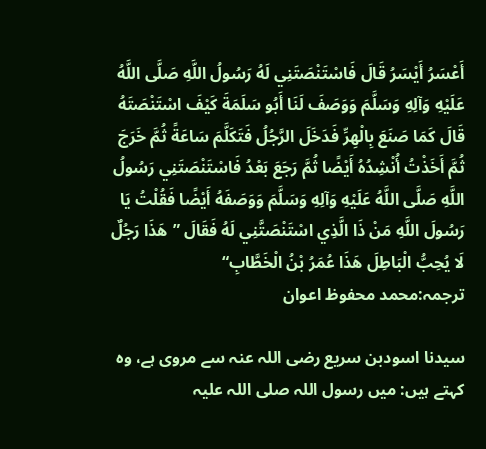أَعْسَرُ أَيْسَرُ قَالَ فَاسْتَنْصَتَنِي لَهُ رَسُولُ اللَّهِ صَلَّى اللَّهُ عَلَيْهِ وَآلِهِ وَسَلَّمَ وَوَصَفَ لَنَا أَبُو سَلَمَةَ كَيْفَ اسْتَنْصَتَهُ قَالَ كَمَا صَنَعَ بِالْهِرِّ فَدَخَلَ الرَّجُلُ فَتَكَلَّمَ سَاعَةً ثُمَّ خَرَجَ ثُمَّ أَخَذْتُ أُنْشِدُهُ أَيْضًا ثُمَّ رَجَعَ بَعْدُ فَاسْتَنْصَتَنِي رَسُولُ اللَّهِ صَلَّى اللَّهُ عَلَيْهِ وَآلِهِ وَسَلَّمَ وَوَصَفَهُ أَيْضًا فَقُلْتُ يَا رَسُولَ اللَّهِ مَنْ ذَا الَّذِي اسْتَنْصَتَّنِي لَهُ فَقَالَ ”هَذَا رَجُلٌ لَا يُحِبُّ الْبَاطِلَ هَذَا عُمَرُ بْنُ الْخَطَّابِ“
ترجمہ:محمد محفوظ اعوان

سیدنا اسودبن سریع رضی اللہ عنہ سے مروی ہے، وہ کہتے ہیں: میں رسول اللہ صلی اللہ علیہ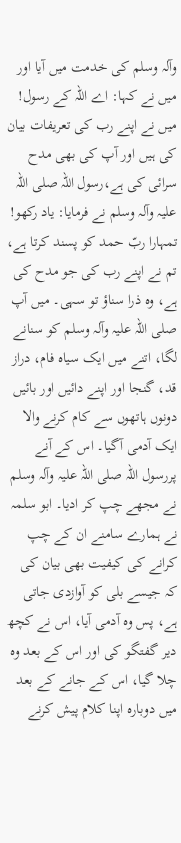وآلہ وسلم کی خدمت میں آیا اور میں نے کہا: اے اللہ کے رسول! میں نے اپنے رب کی تعریفات بیان کی ہیں اور آپ کی بھی مدح سرائی کی ہے،رسول اللہ صلی اللہ علیہ وآلہ وسلم نے فرمایا: یاد رکھو! تمہارا ربّ حمد کو پسند کرتا ہے، تم نے اپنے رب کی جو مدح کی ہے، وہ ذرا سناؤ تو سہی۔ میں آپ صلی اللہ علیہ وآلہ وسلم کو سنانے لگا، اتنے میں ایک سیاہ فام، دراز قد، گنجا اور اپنے دائیں اور بائیں دونوں ہاتھوں سے کام کرنے والا ایک آدمی آگیا۔ اس کے آنے پررسول اللہ صلی اللہ علیہ وآلہ وسلم نے مجھے چپ کر ادیا۔ ابو سلمہ نے ہمارے سامنے ان کے چپ کرانے کی کیفیت بھی بیان کی کہ جیسے بلی کو آوازدی جاتی ہے، پس وہ آدمی آیا، اس نے کچھ دیر گفتگو کی اور اس کے بعد وہ چلا گیا، اس کے جانے کے بعد میں دوبارہ اپنا کلام پیش کرنے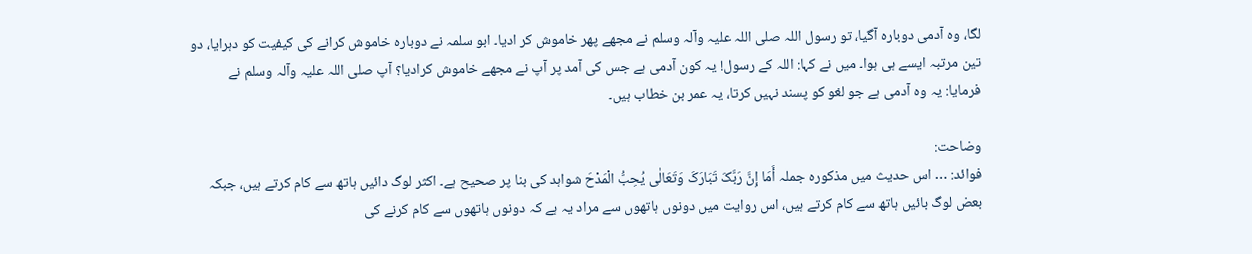لگا، وہ آدمی دوبارہ آگیا، تو رسول اللہ صلی اللہ علیہ وآلہ وسلم نے مجھے پھر خاموش کر ادیا۔ ابو سلمہ نے دوبارہ خاموش کرانے کی کیفیت کو دہرایا، دو تین مرتبہ ایسے ہی ہوا۔ میں نے کہا: اللہ کے رسول! یہ کون آدمی ہے جس کی آمد پر آپ نے مجھے خاموش کرادیا؟ آپ صلی اللہ علیہ وآلہ وسلم نے فرمایا: یہ وہ آدمی ہے جو لغو کو پسند نہیں کرتا، یہ عمر بن خطاب ہیں۔

وضاحت:
فوائد: … اس حدیث میں مذکورہ جملہ أَمَا إِنَّ رَبَّکَ تَبَارَکَ وَتَعَالٰی یُحِبُّ الْمَدْحَ شواہد کی بنا پر صحیح ہے۔ اکثر لوگ دائیں ہاتھ سے کام کرتے ہیں، جبکہ بعض لوگ بائیں ہاتھ سے کام کرتے ہیں، اس روایت میں دونوں ہاتھوں سے مراد یہ ہے کہ دونوں ہاتھوں سے کام کرنے کی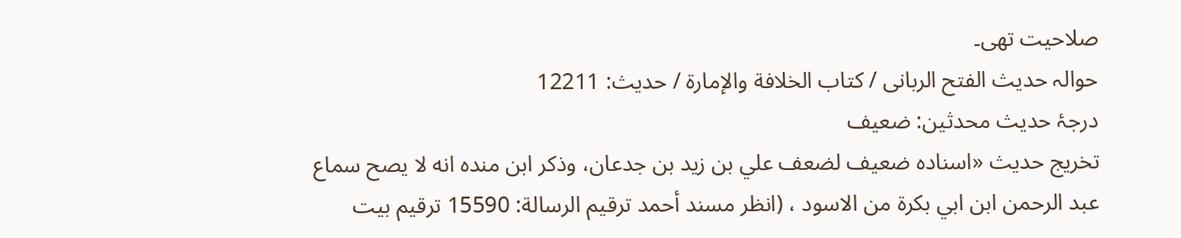صلاحیت تھی۔
حوالہ حدیث الفتح الربانی / كتاب الخلافة والإمارة / حدیث: 12211
درجۂ حدیث محدثین: ضعیف
تخریج حدیث «اسناده ضعيف لضعف علي بن زيد بن جدعان، وذكر ابن منده انه لا يصح سماع عبد الرحمن ابن ابي بكرة من الاسود ، (انظر مسند أحمد ترقيم الرسالة: 15590 ترقیم بيت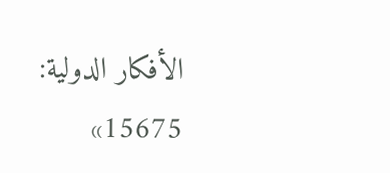الأفكار الدولية: 15675»